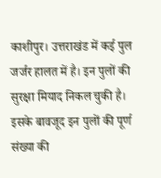काशीपुर। उत्तराखंड में कई पुल जर्जर हालत में है। इन पुलों की सुरक्षा मियाद निकल चुकी है। इसके बावजूद इन पुलों की पूर्ण संख्या की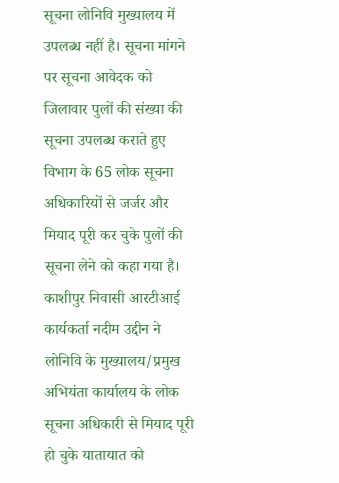सूचना लोनिवि मुख्यालय में उपलब्ध नहीं है। सूचना मांगने पर सूचना आवेदक को जिलावार पुलों की संख्या की सूचना उपलब्ध कराते हुए विभाग के 65 लोक सूचना अधिकारियों से जर्जर और मियाद पूरी कर चुके पुलों की सूचना लेने को कहा गया है।
काशीपुर निवासी आरटीआई कार्यकर्ता नदीम उद्दीन ने लोनिवि के मुख्यालय/प्रमुख अभियंता कार्यालय के लोक सूचना अधिकारी से मियाद पूरी हो चुके यातायात को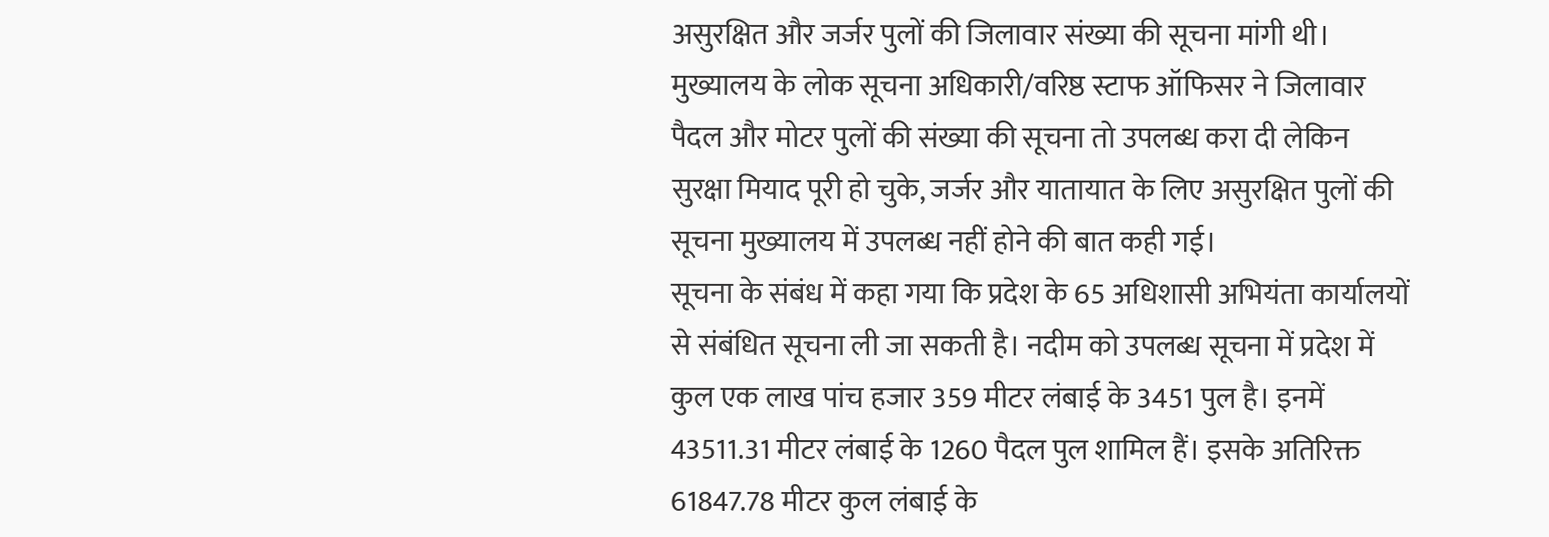असुरक्षित और जर्जर पुलों की जिलावार संख्या की सूचना मांगी थी। मुख्यालय के लोक सूचना अधिकारी/वरिष्ठ स्टाफ ऑफिसर ने जिलावार पैदल और मोटर पुलों की संख्या की सूचना तो उपलब्ध करा दी लेकिन सुरक्षा मियाद पूरी हो चुके, जर्जर और यातायात के लिए असुरक्षित पुलों की सूचना मुख्यालय में उपलब्ध नहीं होने की बात कही गई।
सूचना के संबंध में कहा गया कि प्रदेश के 65 अधिशासी अभियंता कार्यालयों से संबंधित सूचना ली जा सकती है। नदीम को उपलब्ध सूचना में प्रदेश में कुल एक लाख पांच हजार 359 मीटर लंबाई के 3451 पुल है। इनमें 43511.31 मीटर लंबाई के 1260 पैदल पुल शामिल हैं। इसके अतिरिक्त 61847.78 मीटर कुल लंबाई के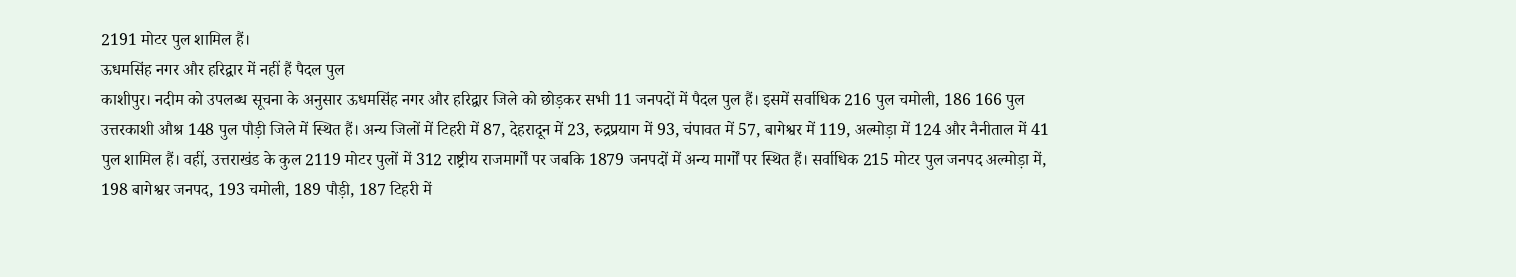2191 मोटर पुल शामिल हैं।
ऊधमसिंह नगर और हरिद्वार में नहीं हैं पैदल पुल
काशीपुर। नदीम को उपलब्ध सूचना के अनुसार ऊधमसिंह नगर और हरिद्वार जिले को छोड़कर सभी 11 जनपदों में पैदल पुल हैं। इसमें सर्वाधिक 216 पुल चमोली, 186 166 पुल उत्तरकाशी औश्र 148 पुल पौड़ी जिले में स्थित हैं। अन्य जिलों में टिहरी में 87, देहरादून में 23, रुद्रप्रयाग में 93, चंपावत में 57, बागेश्वर में 119, अल्मोड़ा में 124 और नैनीताल में 41 पुल शामिल हैं। वहीं, उत्तराखंड के कुल 2119 मोटर पुलों में 312 राष्ट्रीय राजमार्गों पर जबकि 1879 जनपदों में अन्य मार्गों पर स्थित हैं। सर्वाधिक 215 मोटर पुल जनपद अल्मोड़ा में, 198 बागेश्वर जनपद, 193 चमोली, 189 पौड़ी, 187 टिहरी में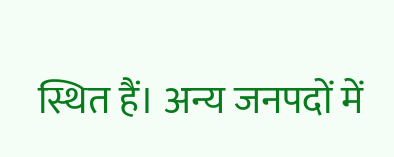स्थित हैं। अन्य जनपदों में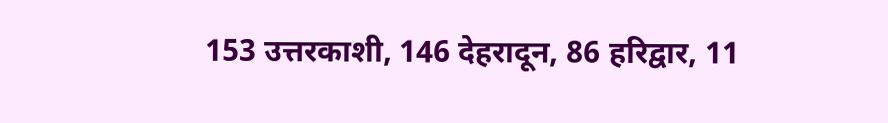153 उत्तरकाशी, 146 देहरादून, 86 हरिद्वार, 11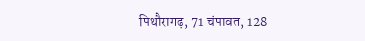पिथौरागढ़, 71 चंपावत, 128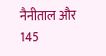नैनीताल और 145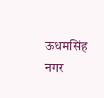ऊधमसिंह नगर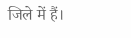जिले में हैं।